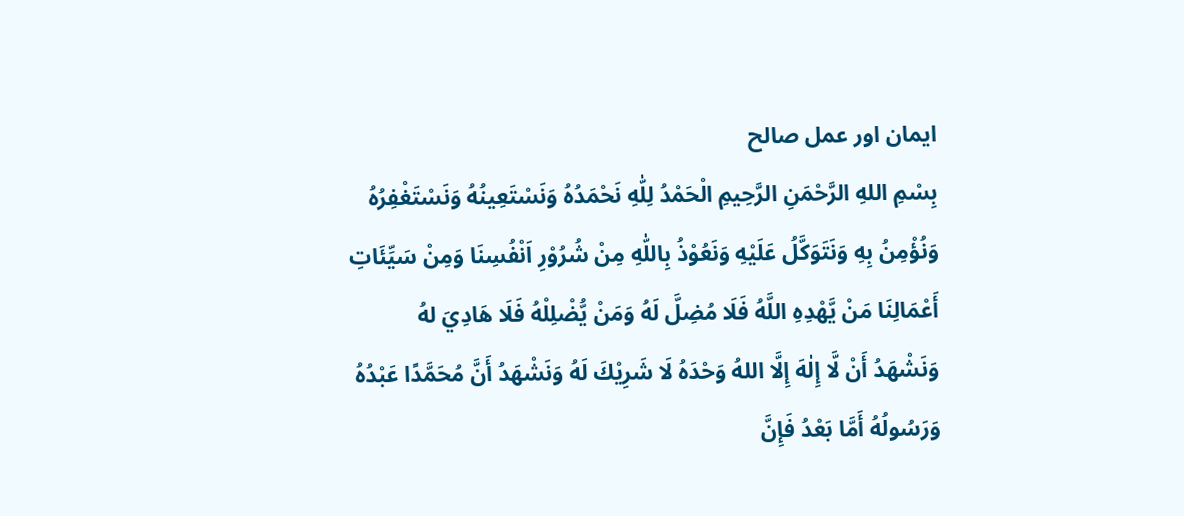ایمان اور عمل صالح
بِسْمِ اللهِ الرَّحْمَنِ الرَّحِيمِ الْحَمْدُ لِلّٰهِ نَحْمَدُهُ وَنَسْتَعِينُهُ وَنَسْتَغْفِرُهُ وَنُؤْمِنُ بِهِ وَنَتَوَكَّلُ عَلَيْهِ وَنَعُوْذُ بِاللّٰهِ مِنْ شُرُوْرِ اَنْفُسِنَا وَمِنْ سَيِّئَاتِ أَعْمَالِنَا مَنْ يَّهْدِهِ اللَّهُ فَلَا مُضِلَّ لَهُ وَمَنْ يُّضْلِلْهُ فَلَا هَادِيَ لهُ وَنَشْهَدُ أَنْ لَّا إِلٰهَ إِلَّا اللهُ وَحْدَهُ لَا شَرِيْكَ لَهُ وَنَشْهَدُ أَنَّ مُحَمَّدًا عَبْدُهُ وَرَسُولُهُ أَمَّا بَعْدُ فَإِنَّ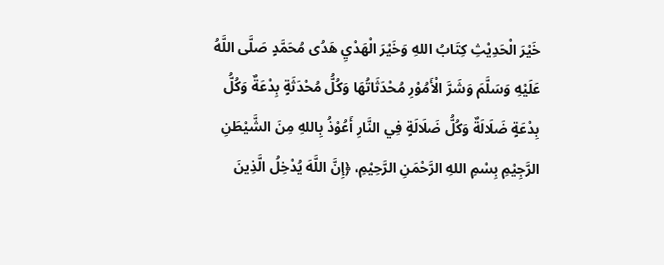خَيْرَ الْحَدِيْثِ كِتَابُ اللهِ وَخَيْرَ الْهَدْيِ هَدُى مُحَمَّدٍ صَلَّى اللَّهُ عَلَيْهِ وَسَلَّمَ وَشَرَّ الْأَمُوْرِ مُحْدَثَاتُهَا وَكُلُّ مُحْدَثَةٍ بِدْعَةٌ وَكُلُّ بِدْعَةٍ ضَلَالَةٌ وَكُلُّ ضَلَالَةٍ فِي النَّارِ أَعُوْذُ بِاللهِ مِنَ الشَّيْطَنِ الرَّجِيْمِ بِسْمِ اللهِ الرَّحْمَنِ الرَّحِيْمِ، ﴿إِنَّ اللَّهَ يُدْخِلُ الَّذِينَ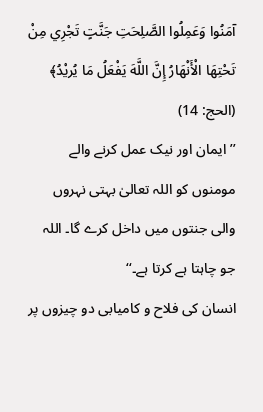آمَنُوا وَعَمِلُوا الصَّلِحَتِ جَنَّتٍ تَجْرِي مِنْ تَحْتِهَا الْأَنْهَارُ إِنَّ اللَّهَ يَفْعَلُ مَا يُريْدُ﴾ (الحج: 14)
’’ایمان اور نیک عمل کرنے والے مومنوں کو اللہ تعالیٰ بہتی نہروں والی جنتوں میں داخل کرے گا۔ اللہ جو چاہتا ہے کرتا ہے۔‘‘
انسان کی فلاح و کامیابی دو چیزوں پر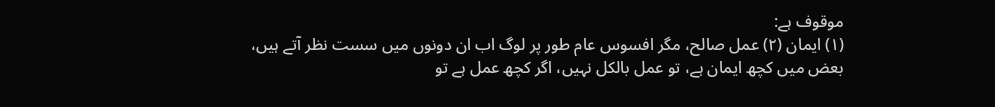موقوف ہے:
(۱) ایمان (۲) عمل صالح، مگر افسوس عام طور پر لوگ اب ان دونوں میں سست نظر آتے ہیں، بعض میں کچھ ایمان ہے، تو عمل بالکل نہیں، اگر کچھ عمل ہے تو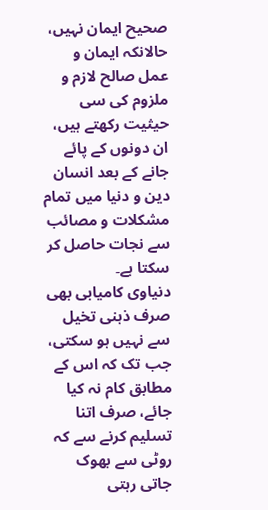صحیح ایمان نہیں، حالانکہ ایمان و عمل صالح لازم و ملزوم کی سی حیثیت رکھتے ہیں، ان دونوں کے پائے جانے کے بعد انسان دین و دنیا میں تمام مشکلات و مصائب سے نجات حاصل کر سکتا ہے۔
دنیاوی کامیابی بھی صرف ذہنی تخیل سے نہیں ہو سکتی، جب تک کہ اس کے مطابق کام نہ کیا جائے، صرف اتنا تسلیم کرنے سے کہ روٹی سے بھوک جاتی رہتی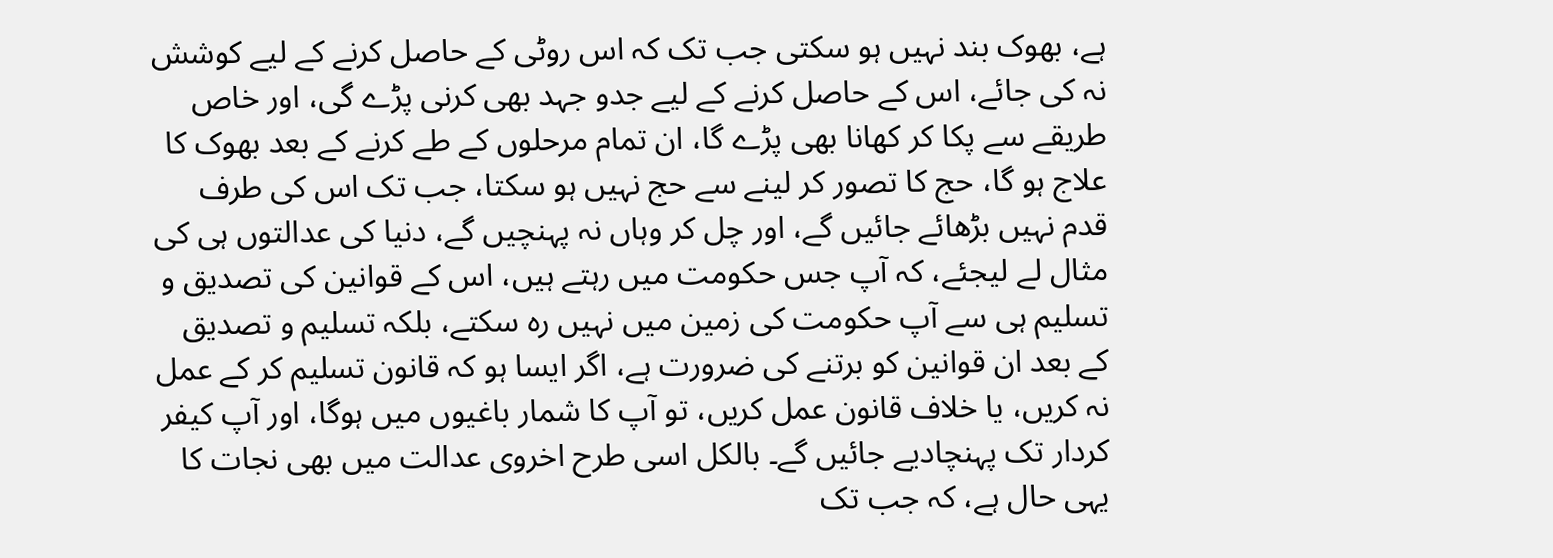ہے، بھوک بند نہیں ہو سکتی جب تک کہ اس روٹی کے حاصل کرنے کے لیے کوشش نہ کی جائے، اس کے حاصل کرنے کے لیے جدو جہد بھی کرنی پڑے گی، اور خاص طریقے سے پکا کر کھانا بھی پڑے گا، ان تمام مرحلوں کے طے کرنے کے بعد بھوک کا علاج ہو گا، حج کا تصور کر لینے سے حج نہیں ہو سکتا، جب تک اس کی طرف قدم نہیں بڑھائے جائیں گے، اور چل کر وہاں نہ پہنچیں گے، دنیا کی عدالتوں ہی کی مثال لے لیجئے، کہ آپ جس حکومت میں رہتے ہیں، اس کے قوانین کی تصدیق و تسلیم ہی سے آپ حکومت کی زمین میں نہیں رہ سکتے، بلکہ تسلیم و تصدیق کے بعد ان قوانین کو برتنے کی ضرورت ہے، اگر ایسا ہو کہ قانون تسلیم کر کے عمل نہ کریں، یا خلاف قانون عمل کریں، تو آپ کا شمار باغیوں میں ہوگا، اور آپ کیفر کردار تک پہنچادیے جائیں گے۔ بالکل اسی طرح اخروی عدالت میں بھی نجات کا یہی حال ہے، کہ جب تک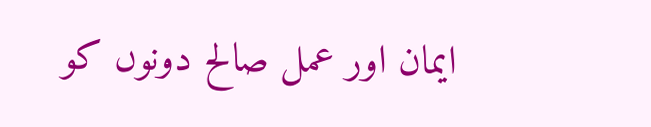ایمان اور عمل صالح دونوں کو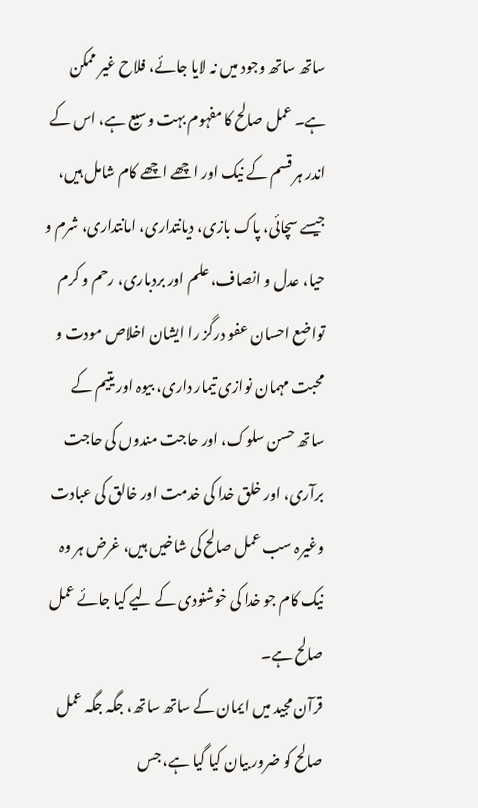ساتھ ساتھ وجود میں نہ لایا جائے، فلاح غیر ممکن ہے۔ عمل صالح کا مفہوم بہت وسیع ہے، اس کے اندر ہر قسم کے نیک اور اچھے اچھے کام شامل ہیں، جیسے سچائی، پاک بازی، دیانتداری، امانتداری، شرم و حیا، عدل و انصاف، علم اور بردباری، رحم و کرم تواضع احسان عفو درگز را ایشان اخلاص مودت و محبت مہمان نوازی تیمار داری، بیوہ اور یتیم کے ساتھ حسن سلوک، اور حاجت مندوں کی حاجت برآری، اور خلق خدا کی خدمت اور خالق کی عبادت وغیرہ سب عمل صالح کی شاخیں ہیں، غرض ہر وہ نیک کام جو خدا کی خوشنودی کے لیے کیا جائے عمل صالح ہے۔
قرآن مجید میں ایمان کے ساتھ ساتھ، جگہ جگہ عمل صالح کو ضرور بیان کیا گیا ہے، جس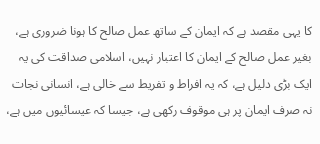کا یہی مقصد ہے کہ ایمان کے ساتھ عمل صالح کا ہونا ضروری ہے، بغیر عمل صالح کے ایمان کا اعتبار نہیں، اسلامی صداقت کی یہ ایک بڑی دلیل ہے، کہ یہ افراط و تفریط سے خالی ہے، انسانی نجات نہ صرف ایمان پر ہی موقوف رکھی ہے، جیسا کہ عیسائیوں میں ہے،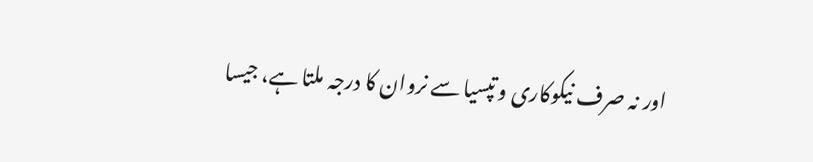اور نہ صرف نیکوکاری و تپسیا سے نروان کا درجہ ملتا ہے، جیسا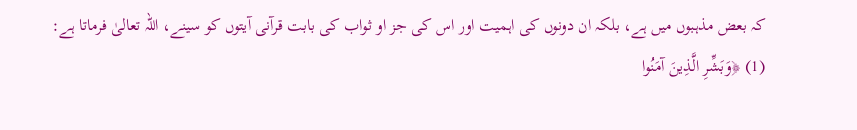کہ بعض مذہبوں میں ہے، بلکہ ان دونوں کی اہمیت اور اس کی جز او ثواب کی بابت قرآنی آیتوں کو سینے، اللہ تعالیٰ فرماتا ہے:
(1) ﴿وَبَشِّرِ الَّذِينَ آمَنُوا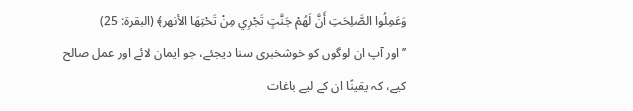وَعَمِلُوا الصَّلِحَتِ أَنَّ لَهُمْ جَنَّتٍ تَجْرِي مِنْ تَحْتِهَا الأنهر﴾ (البقرة: 25)
’’اور آپ ان لوگوں کو خوشخبری سنا دیجئے، جو ایمان لائے اور عمل صالح کیے، کہ یقینًا ان کے لیے باغات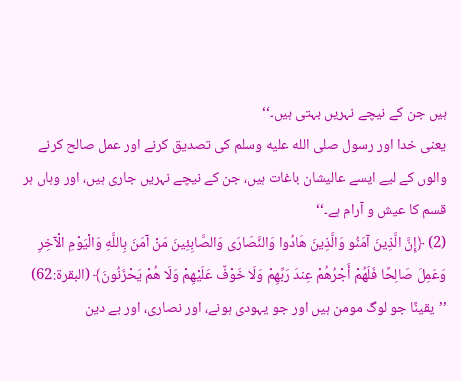ہیں جن کے نیچے نہریں بہتی ہیں۔‘‘
یعنی خدا اور رسول صلى الله عليه وسلم کی تصدیق کرنے اور عمل صالح کرنے والوں کے لیے ایسے عالیشان باغات ہیں، جن کے نیچے نہریں جاری ہیں، اور وہاں ہر قسم کا عیش و آرام ہے۔‘‘
(2) ﴿إِنَّ الَّذِينَ آمَنُو وَالَّذِينَ هَادُوا وَالنَّصَارَى وَالصَّابِئِينَ مَنْ آمَنَ بِاللَّهِ وَالْيَوْمِ الْآخِرِ وَعَمِلَ صَالِحًا فَلَهُمْ أَجْرُهُمْ عِندَ رَبِّهِمْ وَلَا خَوْفٌ عَلَيْهِمْ وَلَا هُمْ يَحْزَنُونَ﴾ (البقرة:62)
’’یقینًا جو لوگ مومن ہیں اور جو یہودی ہونے، اور نصاری، اور بے دین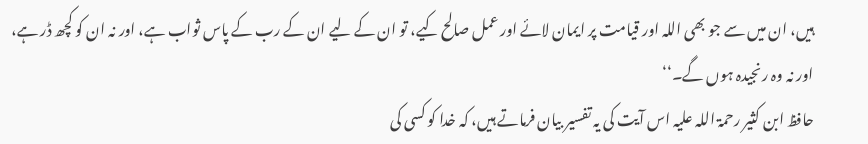ہیں، ان میں سے جو بھی اللہ اور قیامت پر ایمان لائے اور عمل صالح کیے، تو ان کے لیے ان کے رب کے پاس ثواب ہے، اور نہ ان کو کچھ ڈر ہے، اور نہ وہ رنجیدہ ہوں گے۔‘‘
حافظ ابن کثیر رحمۃ اللہ علیہ اس آیت کی یہ تفسیر بیان فرماتے ہیں، کہ خدا کو کسی کی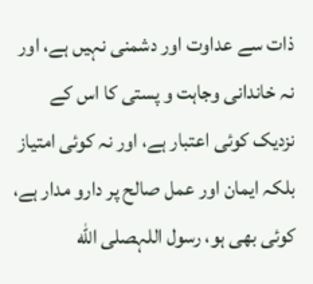ذات سے عداوت اور دشمنی نہیں ہے، اور نہ خاندانی وجاہت و پستی کا اس کے نزدیک کوئی اعتبار ہے، اور نہ کوئی امتیاز بلکہ ایمان اور عمل صالح پر دارو مدار ہے، کوئی بھی ہو، رسول اللہصلى الله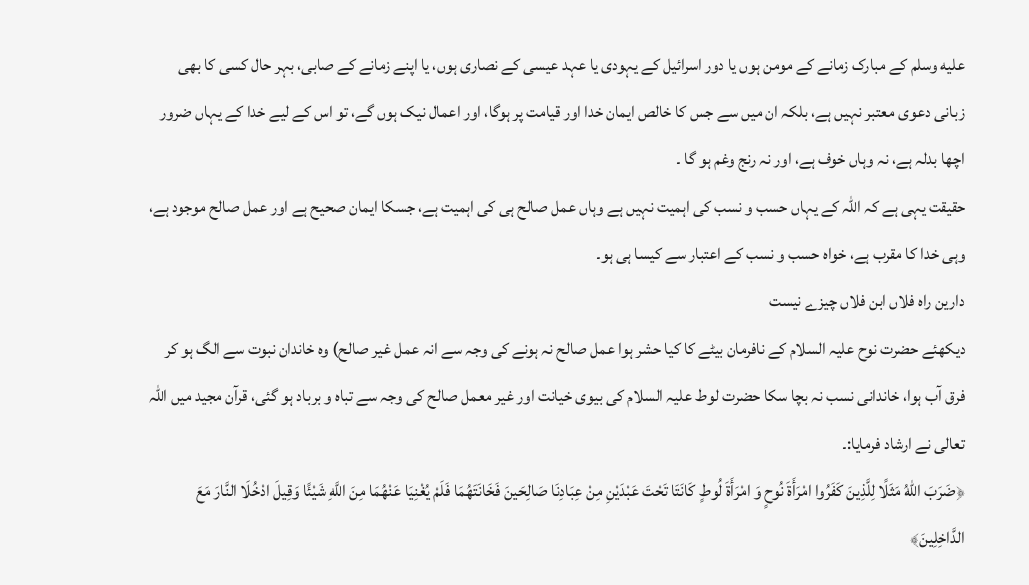عليه وسلم کے مبارک زمانے کے مومن ہوں یا دور اسرائیل کے یہودی یا عہد عیسی کے نصاری ہوں، یا اپنے زمانے کے صابی، بہر حال کسی کا بھی زبانی دعوی معتبر نہیں ہے، بلکہ ان میں سے جس کا خالص ایمان خدا اور قیامت پر ہوگا، اور اعمال نیک ہوں گے، تو اس کے لیے خدا کے یہاں ضرور اچھا بدلہ ہے، نہ وہاں خوف ہے، اور نہ رنج وغم ہو گا ۔
حقیقت یہی ہے کہ اللہ کے یہاں حسب و نسب کی اہمیت نہیں ہے وہاں عمل صالح ہی کی اہمیت ہے، جسکا ایمان صحیح ہے اور عمل صالح موجود ہے، وہی خدا کا مقرب ہے، خواہ حسب و نسب کے اعتبار سے کیسا ہی ہو۔
دارین راه فلاں ابن فلاں چیزے نیست
دیکھئے حضرت نوح علیہ السلام کے نافرمان بیٹے کا کیا حشر ہوا عمل صالح نہ ہونے کی وجہ سے انہ عمل غير صالح) وہ خاندان نبوت سے الگ ہو کر فرق آب ہوا، خاندانی نسب نہ بچا سکا حضرت لوط علیہ السلام کی بیوی خیانت اور غیر معمل صالح کی وجہ سے تباہ و برباد ہو گئی، قرآن مجید میں اللہ تعالی نے ارشاد فرمایا:۔
﴿ضَرَبَ اللهُ مَثَلًا لِلَّذِينَ كَفَرُوا امْرَأَةَ نُوحٍ وَ امْرَأَةَ لُوطٍ كَانَتَا تَحْتَ عَبْدَيْنِ مِنْ عِبَادِنَا صَالِحَينَ فَخَانَتَهُمَا فَلَمْ يُغْنِيَا عَنْهُمَا مِنَ اللَّهِ شَيْئًا وَقِيلَ ادْخُلَا النَّارَ مَعَ الدَّاخِلِينَ﴾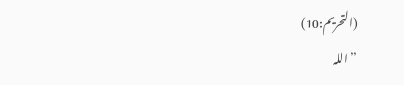(التحريم:10)
’’اللہ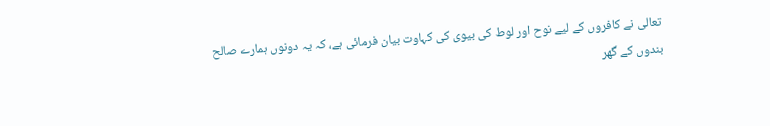تعالی نے کافروں کے لیے نوح اور لوط کی بیوی کی کہاوت بیان فرمائی ہے، کہ یہ دونوں ہمارے صالح بندوں کے گھر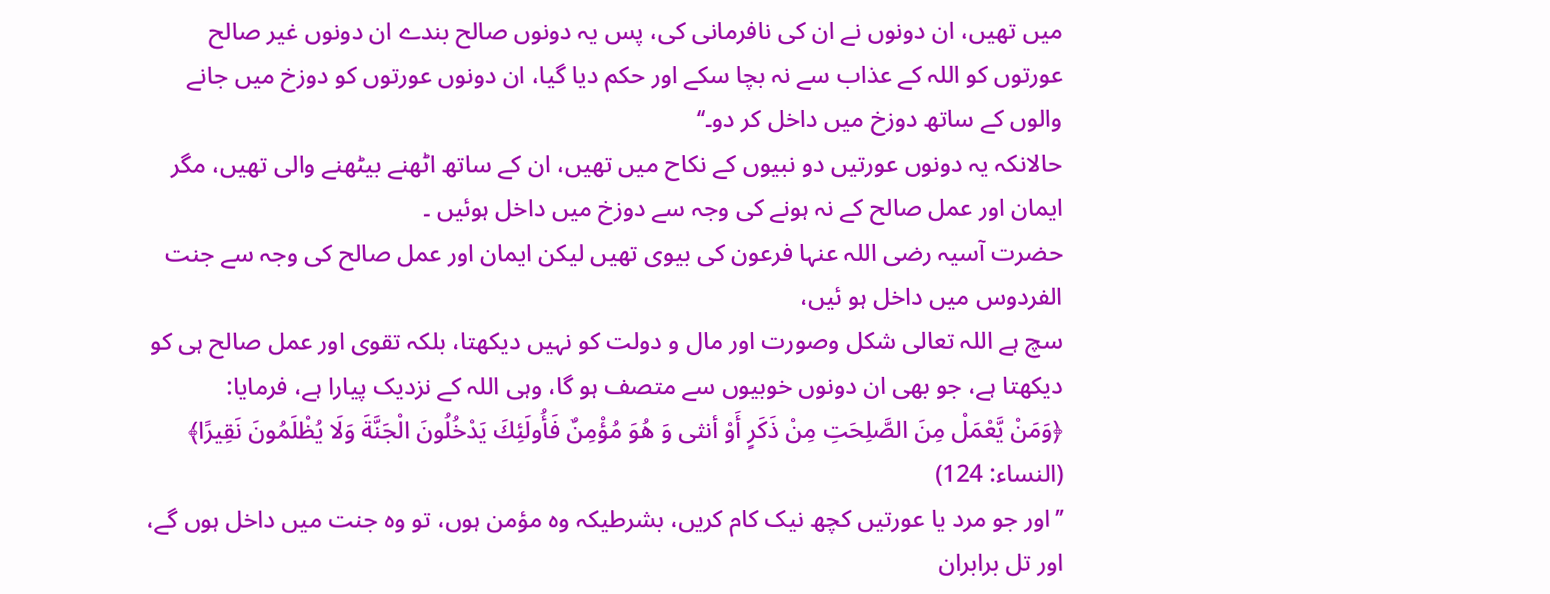میں تھیں، ان دونوں نے ان کی نافرمانی کی، پس یہ دونوں صالح بندے ان دونوں غیر صالح عورتوں کو اللہ کے عذاب سے نہ بچا سکے اور حکم دیا گیا، ان دونوں عورتوں کو دوزخ میں جانے والوں کے ساتھ دوزخ میں داخل کر دو۔‘‘
حالانکہ یہ دونوں عورتیں دو نبیوں کے نکاح میں تھیں، ان کے ساتھ اٹھنے بیٹھنے والی تھیں، مگر ایمان اور عمل صالح کے نہ ہونے کی وجہ سے دوزخ میں داخل ہوئیں ۔
حضرت آسیہ رضی اللہ عنہا فرعون کی بیوی تھیں لیکن ایمان اور عمل صالح کی وجہ سے جنت الفردوس میں داخل ہو ئیں،
سچ ہے اللہ تعالی شکل وصورت اور مال و دولت کو نہیں دیکھتا، بلکہ تقوی اور عمل صالح ہی کو دیکھتا ہے، جو بھی ان دونوں خوبیوں سے متصف ہو گا، وہی اللہ کے نزدیک پیارا ہے، فرمایا:
﴿وَمَنْ يَّعْمَلْ مِنَ الصَّلِحَتِ مِنْ ذَكَرٍ أَوْ أنثى وَ هُوَ مُؤْمِنٌ فَأُولَئِكَ يَدْخُلُونَ الْجَنَّةَ وَلَا يُظْلَمُونَ نَقِيرًا﴾ (النساء: 124)
’’اور جو مرد یا عورتیں کچھ نیک کام کریں، بشرطیکہ وہ مؤمن ہوں، تو وہ جنت میں داخل ہوں گے، اور تل برابران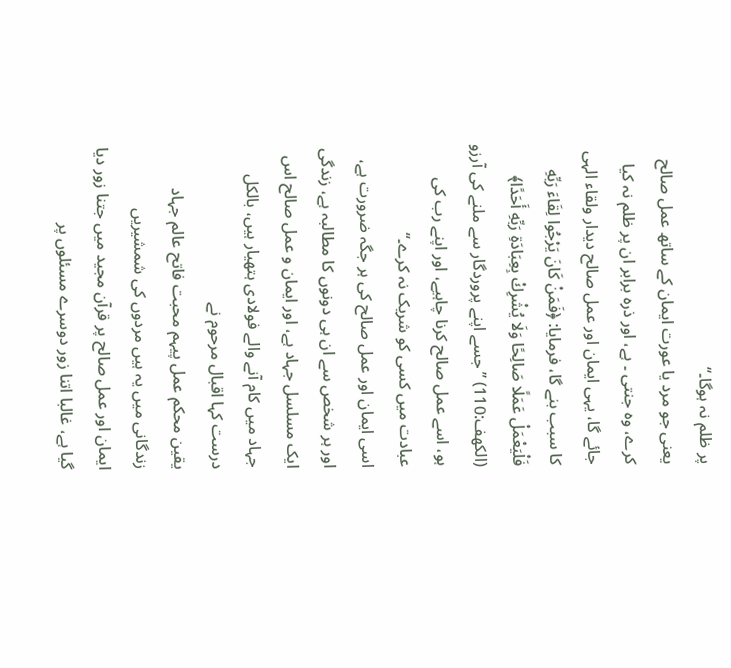پر ظلم نہ ہوگا۔‘‘
یعنی جو مرد یا عورت ایمان کے ساتھ عمل صالح کرے، وہ جنتی ۔ ہے، اور ذرہ برابر ان پر ظلم نہ کیا جائے گا، یہی ایمان اور عمل صالح دیدار ولقاء الہی کا سبب بنے گا، فرمایا: ﴿فَمَنْ كَانَ يَرْجُوا لِقَاءَ رَبِّهِ فَلْيَعْمَلْ عَمَلًا صَالِحًا وَلَا يُشْرِكْ بِعِبَادَةِ رَبِّهِ أَحَدًا﴾ (الكهف:110) ’’جسے اپنے پروردگار سے ملنے کی آرزو ہو، اسے عمل صالح کرنا چاہیے، اور اپنے رب کی عبادت میں کسی کو شریک نہ کرے۔‘‘
اسی ایمان اور عمل صالح کی ہر جگہ ضرورت ہے، اور ہر شخص سے ان ہی دونوں کا مطالبہ ہے، زندگی ایک مسلسل جہاد ہے، اور ایمان و عمل صالح اس جہاد میں کام آنے والے فولادی ہتھیار ہیں، بالکل درست کہا اقبال مرحوم نے
یقین محکم عمل پیہم محبت فاتح عالم جہاد زندگانی میں یہ ہیں مردوں کی شمشیریں
ایمان اور عمل صالح پر قرآن مجید میں جتنا زور دیا گیا ہے، غالبا اتنا زور دوسرے مسئلوں پر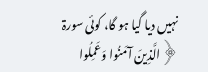نہیں دیا گیا ہو گا، کوئی سورۃ ﴿الَّذِينَ آمَنُوا وَعَمِلُوا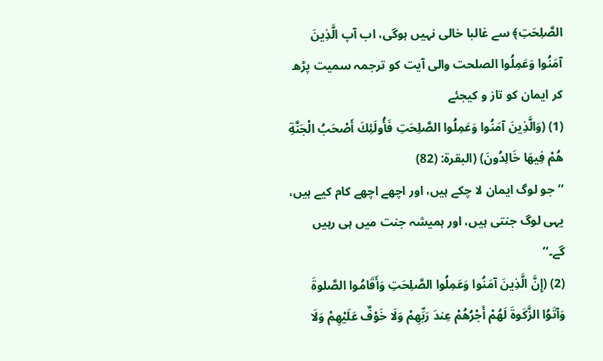الصَّلِحَتِ﴾ سے غالبا خالی نہیں ہوگی، اب آپ الَّذِينَ آمَنُوا وَعَمِلُوا الصلحت والی آیت کو ترجمہ سمیت پڑھ کر ایمان کو تاز و کیجئے
(1) (وَالَّذِينَ آمَنُوا وَعَمِلُوا الصَّلِحَتِ فَأُولَئِكَ أَصْحَبُ الْجَنَّةِ هُمْ فِيهَا خَالِدُونَ) (البقرة: (82)
’’جو لوگ ایمان لا چکے ہیں، اور اچھے اچھے کام کیے ہیں، یہی لوگ جنتی ہیں، اور ہمیشہ جنت میں ہی رہیں گے۔‘‘
(2) (إِنَّ الَّذِينَ آمَنُوا وَعَمِلُوا الصَّلِحَتِ وَأَقَامُوا الصَّلوةَ وَآتَوُا الزَّكَوةَ لَهُمْ أَجْرُهُمْ عِندَ رَبِّهِمْ وَلَا خَوْفٌ عَلَيْهِمْ وَلَا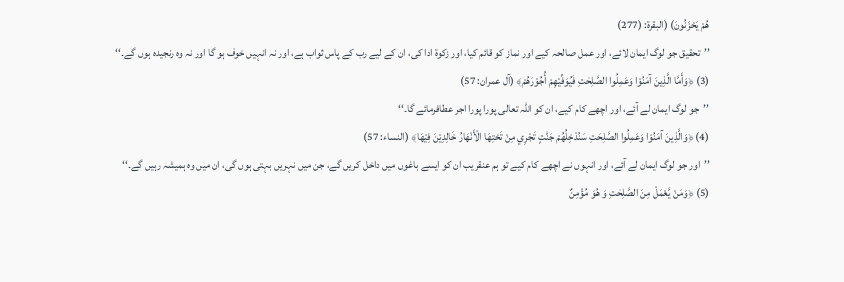هُمْ يَحْزَنُونَ) (البقرة: (277)
’’تحقیق جو لوگ ایمان لائے، اور عمل صالحہ کیے اور نماز کو قائم کیا، اور زکوۃ ادا کی، ان کے لیے رب کے پاس ثواب ہے، اور نہ انہیں خوف ہو گا اور نہ وہ رنجیدہ ہوں گے۔‘‘
(3) ﴿وَأَمَّا الَّذِينَ آمَنُوْا وَعَمِلُوا الصَّلِحٰتِ فَيُوَفِّيْهِمْ أُجُوْرَهُمْ﴾ (آل عمران: 57)
’’جو لوگ ایمان لے آئے، اور اچھے کام کیے، ان کو اللہ تعالی پورا پورا اجر عطافرمائے گا۔‘‘
(4) ﴿وَالَّذِينَ آمَنُوْا وَعَمِلُوا الصَّلِحَتِ سَنُدْخِلُهُمْ جَنّٰتٍ تَجْرِي مِنْ تَحْتِهَا الْأَنْهَارُ خَالِدِيْنَ فِيْهَا﴾ (النساء: 57)
’’اور جو لوگ ایمان لے آئے، اور انہوں نے اچھے کام کیے تو ہم عنقریب ان کو ایسے باغوں میں داخل کریں گے، جن میں نہریں بہتی ہوں گی، ان میں وہ ہمیشہ رہیں گے۔‘‘
(5) ﴿وَمَنْ يَّعْمَلْ مِنَ الصَّلِحٰتِ وَ هُوَ مُؤْمِنٌ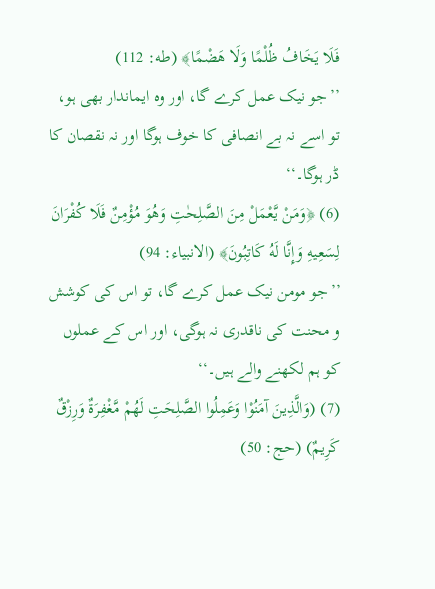فَلَا يَخَافُ ظُلْمًا وَلَا هَضْمًا﴾ (طه: 112)
’’جو نیک عمل کرے گا، اور وہ ایماندار بھی ہو، تو اسے نہ بے انصافی کا خوف ہوگا اور نہ نقصان کا ڈر ہوگا۔‘‘
(6) ﴿وَمَنْ يَّعْمَلْ مِنَ الصَّلِحٰتِ وَهُوَ مُؤْمِنٌ فَلَا كُفْرَانَ لِسَعِيهِ وَإِنَّا لَهُ كَاتِبُونَ﴾ (الانبياء: 94)
’’جو مومن نیک عمل کرے گا، تو اس کی کوشش و محنت کی ناقدری نہ ہوگی، اور اس کے عملوں کو ہم لکھنے والے ہیں۔‘‘
(7) (وَالَّذِينَ آمَنُوْا وَعَمِلُوا الصَّلِحَتِ لَهُمْ مَّغْفِرَةٌ وَرِزْقٌ كَرِيمٌ) (حج: 50)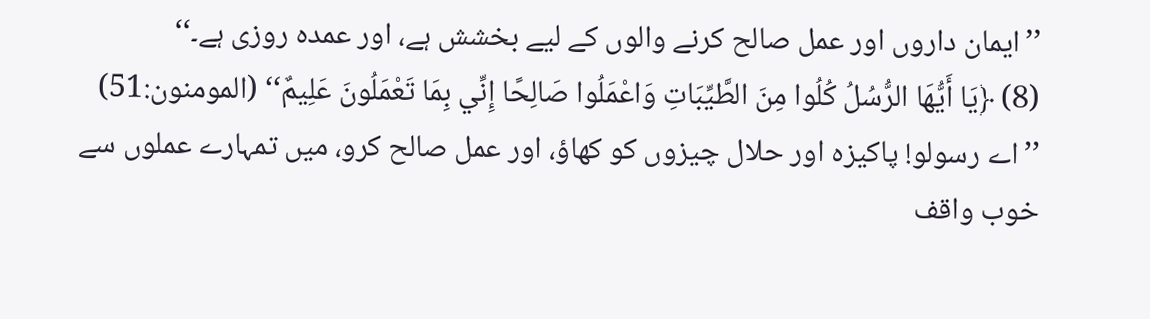’’ایمان داروں اور عمل صالح کرنے والوں کے لیے بخشش ہے، اور عمدہ روزی ہے۔‘‘
(8) ﴿يَا أَيُّهَا الرُّسُلُ كُلُوا مِنَ الطَّيِّبَاتِ وَاعْمَلُوا صَالِحًا إِنِّي بِمَا تَعْمَلُونَ عَلِيمٌ‘‘ (المومنون:51)
’’اے رسولو! پاکیزہ اور حلال چیزوں کو کھاؤ، اور عمل صالح کرو، میں تمہارے عملوں سے خوب واقف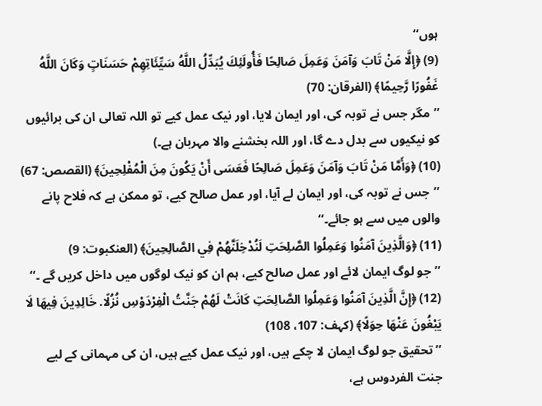ہوں‘‘
(9) ﴿إِلَّا مَنْ تَابَ وَآمَنَ وَعَمِلَ صَالِحًا فَأُولَئِكَ يُبَدِّلُ اللَّهُ سَيِّئَاتِهِمْ حَسَنَاتٍ وَكَانَ اللَّهُ غَفُورًا رَّحِيمًا﴾ (الفرقان: 70)
’’مگر جس نے توبہ کی، اور ایمان لایا، اور نیک عمل کیے تو اللہ تعالی ان کی برائیوں کو نیکیوں سے بدل دے گا، اور اللہ بخشنے والا مہربان ہے۔)
(10) ﴿وَأَمَّا مَنْ تَابَ وَآمَنَ وَعَمِلَ صَالِحًا فَعَسَى أَنْ يَكُونَ مِنَ الْمُفْلِحِينَ﴾ (القصص: 67)
’’جس نے توبہ کی، اور ایمان لے آیا، اور عمل صالح کیے، تو ممکن ہے کہ فلاح پانے والوں میں سے ہو جائے۔‘‘
(11) ﴿وَالَّذِينَ آمَنُوا وَعَمِلُوا الصَّلِحَتِ لَنُدْخِلَنَّهُمْ فِي الصَّالِحِينَ﴾ (العنكبوت: 9)
’’جو لوگ ایمان لائے اور عمل صالح کیے، ہم ان کو نیک لوگوں میں داخل کریں گے ۔‘‘
(12) ﴿إِنَّ الَّذِينَ آمَنُوا وَعَمِلُوا الصَّالِحَتِ كَانَتْ لَهُمْ جَنَّتُ الْفِرْدَوْسِ نُزُلًا. خَالِدِينَ فِيهَا لَا يَبْغُونَ عَنْهَا حِوَلًا﴾ (كہف: 107، 108)
’’تحقیق جو لوگ ایمان لا چکے ہیں، اور نیک عمل کیے ہیں، ان کی مہمانی کے لیے جنت الفردوس ہے،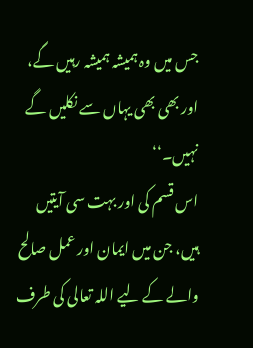جس میں وہ ہمیشہ ہمیشہ رہیں گے، اور بھی بھی یہاں سے نکلیں گے نہیں۔‘‘
اس قسم کی اور بہت سی آیتیں ہیں، جن میں ایمان اور عمل صالح والے کے لیے اللہ تعالی کی طرف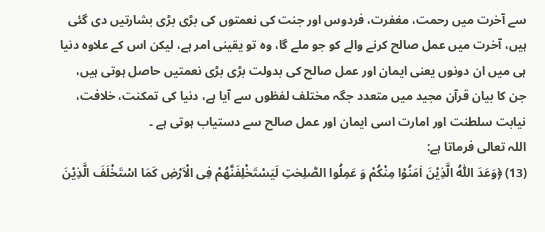سے آخرت میں رحمت، مغفرت، فردوس اور جنت کی نعمتوں کی بڑی بڑی بشارتیں دی گئی ہیں، آخرت میں عمل صالح کرنے والے کو جو ملے گا، وہ تو یقینی امر ہے، لیکن اس کے علاوہ دنیا ہی میں ان دونوں یعنی ایمان اور عمل صالح کی بدولت بڑی بڑی نعمتیں حاصل ہوتی ہیں، جن کا بیان قرآن مجید میں متعدد جگہ مختلف لفظوں سے آیا ہے، دنیا کی تمکنت، خلافت، نیابت سلطنت اور امارت اسی ایمان اور عمل صالح سے دستیاب ہوتی ہے ۔
اللہ تعالی فرماتا ہے:
(13) ﴿وَعَدَ اللّٰهُ الَّذِیْنَ اٰمَنُوْا مِنْكُمْ وَ عَمِلُوا الصّٰلِحٰتِ لَیَسْتَخْلِفَنَّهُمْ فِی الْاَرْضِ كَمَا اسْتَخْلَفَ الَّذِیْنَ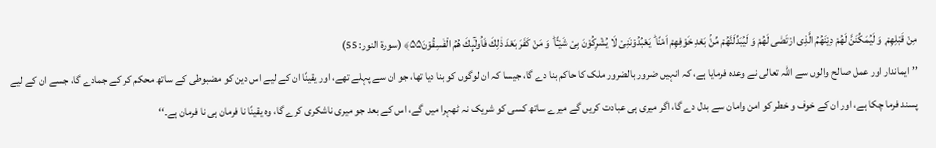مِنْ قَبْلِهِمْ ۪ وَ لَیُمَكِّنَنَّ لَهُمْ دِیْنَهُمُ الَّذِی ارْتَضٰی لَهُمْ وَ لَیُبَدِّلَنَّهُمْ مِّنْۢ بَعْدِ خَوْفِهِمْ اَمْنًا ؕ یَعْبُدُوْنَنِیْ لَا یُشْرِكُوْنَ بِیْ شَیْـًٔا ؕ وَ مَنْ كَفَرَ بَعْدَ ذٰلِكَ فَاُولٰٓىِٕكَ هُمُ الْفٰسِقُوْنَ۵۵﴾ (سورة النور: 55)
’’ایماندار اور عمل صالح والوں سے اللہ تعالی نے وعدہ فرمایا ہے، کہ انہیں ضرور بالضرور ملک کا حاکم بنا دے گا، جیسا کہ ان لوگوں کو بنا دیا تھا، جو ان سے پہلے تھے، اور یقینًا ان کے لیے اس دین کو مضبوطی کے ساتھ محکم کر کے جمادے گا، جسے ان کے لیے پسند فرما چکا ہے، اور ان کے خوف و خطر کو امن وامان سے بدل دے گا، اگر میری ہی عبادت کریں گے میرے ساتھ کسی کو شریک نہ ٹھہرا میں گے، اس کے بعد جو میری ناشکری کرے گا، وہ یقینًا نا فرمان ہی نا فرمان ہے۔‘‘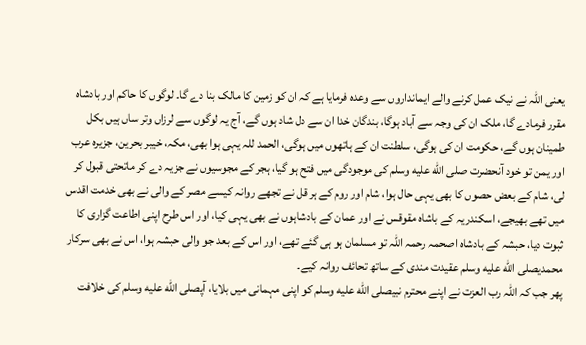یعنی اللہ نے نیک عمل کرنے والے ایمانداروں سے وعدہ فرمایا ہے کہ ان کو زمین کا مالک بنا دے گا۔ لوگوں کا حاکم اور بادشاہ مقرر فرمادے گا، ملک ان کی وجہ سے آباد ہوگا، بندگان خدا ان سے دل شاد ہوں گے، آج یہ لوگوں سے لرزاں وتر ساں ہیں بکل طمینان ہوں گے، حکومت ان کی ہوگی، سلطنت ان کے ہاتھوں میں ہوگی، الحمد للہ یہی ہوا بھی، مکہ، خیبر بحرین، جزیرہ عرب اور یمن تو خود آنحضرت صلى الله عليه وسلم کی موجودگی میں فتح ہو گیا، ہجر کے مجوسیوں نے جزیہ دے کر ماتحتی قبول کر لی، شام کے بعض حصوں کا بھی یہی حال ہوا، شام اور روم کے ہر قل نے تجھے روانہ کیسے مصر کے والی نے بھی خدمت اقدس میں تھے بھیجے، اسکندریہ کے باشاہ مقوقس نے اور عمان کے بادشاہوں نے بھی یہی کیا، اور اس طرح اپنی اطاعت گزاری کا ثبوت دیا، حبشہ کے بادشاہ اصحمہ رحمہ اللہ تو مسلمان ہو ہی گئے تھے، اور اس کے بعد جو والی حبشہ ہوا، اس نے بھی سرکار محمدیصلى الله عليه وسلم عقیدت مندی کے ساتھ تحائف روانہ کیے۔
پھر جب کہ اللہ رب العزت نے اپنے محترم نبیصلى الله عليه وسلم کو اپنی مہمانی میں بلایا، آپصلى الله عليه وسلم کی خلافت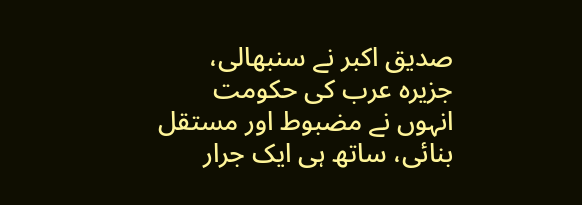صدیق اکبر نے سنبھالی، جزیرہ عرب کی حکومت انہوں نے مضبوط اور مستقل بنائی، ساتھ ہی ایک جرار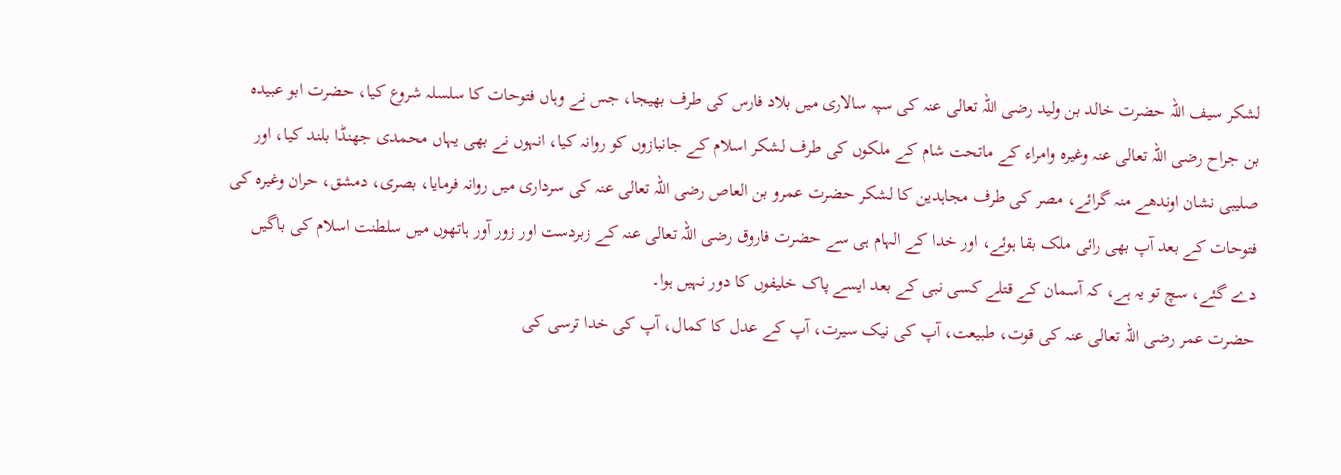لشکر سیف اللہ حضرت خالد بن ولید رضی اللہ تعالی عنہ کی سپہ سالاری میں بلاد فارس کی طرف بھیجا، جس نے وہاں فتوحات کا سلسلہ شروع کیا، حضرت ابو عبیدہ بن جراح رضی اللہ تعالی عنہ وغیرہ وامراء کے ماتحت شام کے ملکوں کی طرف لشکر اسلام کے جانبازوں کو روانہ کیا، انہوں نے بھی یہاں محمدی جھنڈا بلند کیا، اور صلیبی نشان اوندھے منہ گرائے، مصر کی طرف مجاہدین کا لشکر حضرت عمرو بن العاص رضی اللہ تعالی عنہ کی سرداری میں روانہ فرمایا، بصری، دمشق، حران وغیرہ کی فتوحات کے بعد آپ بھی رائی ملک بقا ہوئے، اور خدا کے الہام ہی سے حضرت فاروق رضی اللہ تعالی عنہ کے زبردست اور زور آور ہاتھوں میں سلطنت اسلام کی باگیں دے گئے، سچ تو یہ ہے، کہ آسمان کے قتلے کسی نبی کے بعد ایسے پاک خلیفوں کا دور نہیں ہوا۔
حضرت عمر رضی اللہ تعالی عنہ کی قوت، طبیعت، آپ کی نیک سیرت، آپ کے عدل کا کمال، آپ کی خدا ترسی کی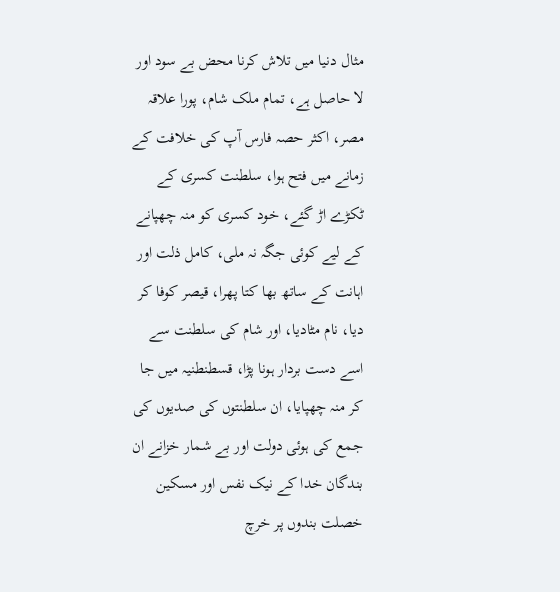مثال دنیا میں تلاش کرنا محض بے سود اور لا حاصل ہے، تمام ملک شام، پورا علاقہ مصر، اکثر حصہ فارس آپ کی خلافت کے زمانے میں فتح ہوا، سلطنت کسری کے ٹکڑے اڑ گئے، خود کسری کو منہ چھپانے کے لیے کوئی جگہ نہ ملی، کامل ذلت اور اہانت کے ساتھ بھا کتا پھرا، قیصر کوفا کر دیا، نام مٹادیا، اور شام کی سلطنت سے اسے دست بردار ہونا پڑا، قسطنطنیہ میں جا کر منہ چھپایا، ان سلطنتوں کی صدیوں کی جمع کی ہوئی دولت اور بے شمار خزانے ان بندگان خدا کے نیک نفس اور مسکین خصلت بندوں پر خرچ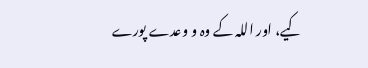کیے، اور اللہ کے وہ و وعدے پورے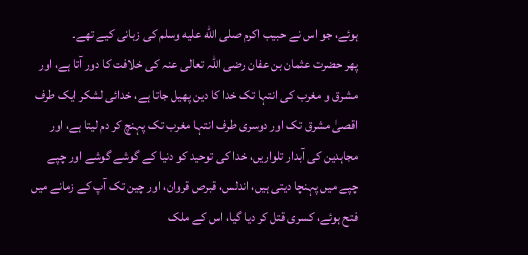ہوئے، جو اس نے حبیب اکرم صلى الله عليه وسلم کی زبانی کیے تھے۔
پھر حضرت عثمان بن عفان رضی اللہ تعالی عنہ کی خلافت کا دور آتا ہے، اور مشرق و مغرب کی انتہا تک خدا کا دین پھیل جاتا ہے، خدائی لشکر ایک طرف اقصیٰ مشرق تک اور دوسری طرف انتہا مغرب تک پہنچ کر دم لیتا ہے، اور مجاہدین کی آبدار تلواریں، خدا کی توحید کو دنیا کے گوشے گوشے اور چپے چپے میں پہنچا دیتی ہیں، اندلس، قبرص قروان، اور چین تک آپ کے زمانے میں فتح ہوئے، کسری قتل کر دیا گیا، اس کے ملک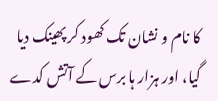کا نام و نشان تک کھود کر پھینک دیا گیا، اور ہزار ہا برس کے آتش کدے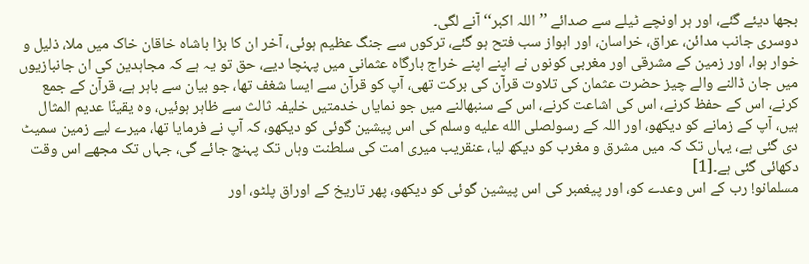بجھا دیئے گئے، اور ہر اونچے ٹیلے سے صدائے ’’اللہ اکبر‘‘ آنے لگی۔
دوسری جانب مدائن، عراق، خراسان، اور اہواز سب فتح ہو گئے، ترکوں سے جنگ عظیم ہوئی، آخر ان کا بڑا باشاہ خاقان خاک میں ملا، ذلیل و خوار ہوا، اور زمین کے مشرقی اور مغربی کونوں نے اپنے اپنے خراج بارگاہ عثمانی میں پہنچا دیے، حق تو یہ ہے کہ مجاہدین کی ان جانبازیوں میں جان ڈالنے والے چیز حضرت عثمان کی تلاوت قرآن کی برکت تھی، آپ کو قرآن سے ایسا شغف تھا، جو بیان سے باہر ہے، قرآن کے جمع کرنے، اس کے حفظ کرنے، اس کی اشاعت کرنے، اس کے سنبھالنے میں جو نمایاں خدمتیں خلیفہ ثالث سے ظاہر ہوئیں، وہ یقینًا عدیم المثال ہیں، آپ کے زمانے کو دیکھو، اور اللہ کے رسولصلى الله عليه وسلم کی اس پیشین گوئی کو دیکھو، کہ آپ نے فرمایا تھا، میرے لیے زمین سمیٹ دی گئی ہے، یہاں تک کہ میں مشرق و مغرب کو دیکھ لیا، عنقریب میری امت کی سلطنت وہاں تک پہنچ جائے گی، جہاں تک مجھے اس وقت دکھائی گئی ہے۔[1]
مسلمانو! رب کے اس وعدے کو، اور پیغمبر کی اس پیشین گوئی کو دیکھو، پھر تاریخ کے اوراق پلٹو، اور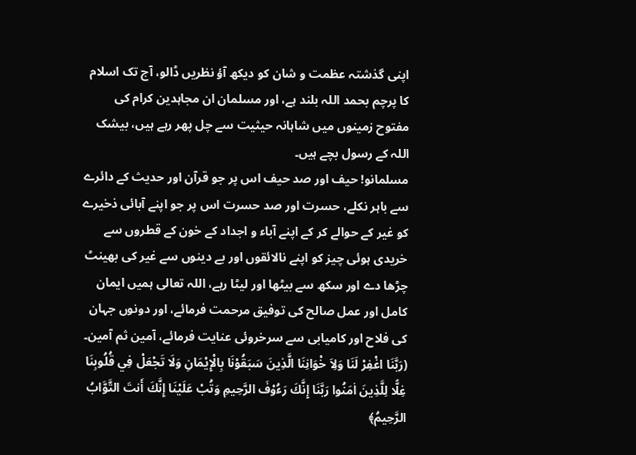اپنی گذشتہ عظمت و شان کو دیکھ آؤ نظریں ڈالو، آج تک اسلام کا پرچم بحمد اللہ بلند ہے، اور مسلمان ان مجاہدین کرام کی مفتوح زمینوں میں شاہانہ حیثیت سے چل پھر رہے ہیں، بیشک اللہ کے رسول بچے ہیں۔
مسلمانو! حیف اور صد حیف اس پر جو قرآن اور حدیث کے دائرے سے باہر نکلے، حسرت اور صد حسرت اس پر جو اپنے آبائی ذخیرے کو غیر کے حوالے کر کے اپنے آباء و اجداد کے خون کے قطروں سے خریدی ہوئی چیز کو اپنے نالائقوں اور بے دینوں سے غیر کی بھینٹ چڑھا دے اور سکھ سے بیٹھا اور لیٹا رہے، اللہ تعالی ہمیں ایمان کامل اور عمل صالح کی توفیق مرحمت فرمائے، اور دونوں جہان کی فلاح اور کامیابی سے سرخروئی عنایت فرمائے، آمین ثم آمین۔
(رَبَّنَا اغْفِرْ لَنَا وَلِاَ خْوَانِنَا الَّذِينَ سَبَقُوْنَا بِالْإِيْمَانِ وَلَا تَجْعَلْ فِي قُلُوبِنَا غِلًّا لِلَّذِينَ اٰمَنُوا رَبَّنَا إِنَّكَ رَءُوْفَ الرَّحِيمِ وَتُبْ عَلَيْنَا إِنَّكَ أَنتَ التَّوَّابُ الرَّحِيمُ﴾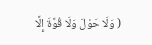( وَلَا حَوْلَ وَلَا قُوَّةَ إِلَّا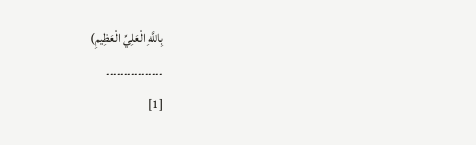بِاللَّهِ الْعَلِيِّ الْعَظِيمِ)
۔۔۔۔۔۔۔۔۔۔۔۔۔۔۔۔
[1]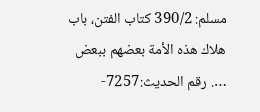مسلم: 390/2 کتاب الفتن، باب هلاك هذه الأمة بعضهم ببعض …. رقم الحديث:7257-